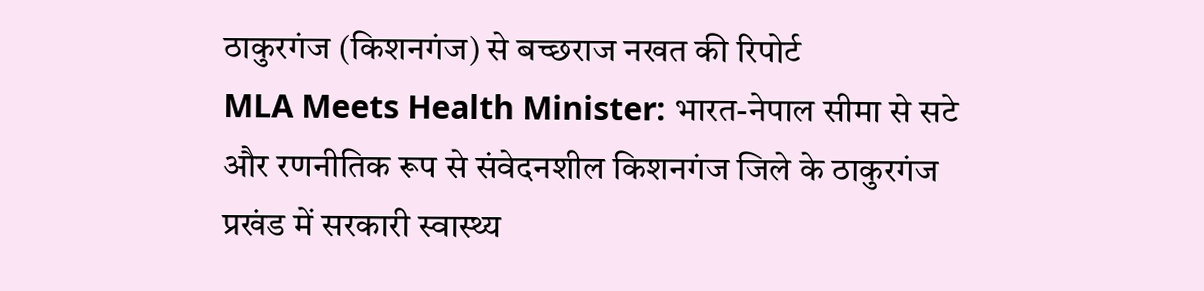ठाकुरगंज (किशनगंज) से बच्छराज नखत की रिपोर्ट
MLA Meets Health Minister: भारत-नेपाल सीमा से सटे और रणनीतिक रूप से संवेदनशील किशनगंज जिले के ठाकुरगंज प्रखंड में सरकारी स्वास्थ्य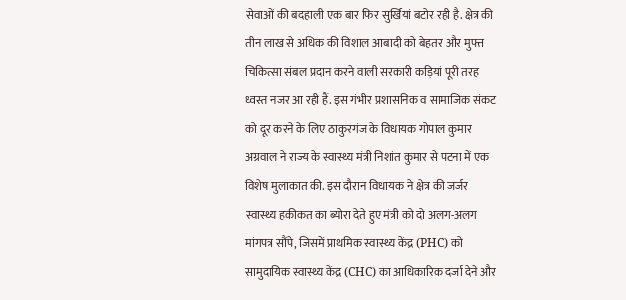सेवाओं की बदहाली एक बार फिर सुर्खियां बटोर रही है. क्षेत्र की तीन लाख से अधिक की विशाल आबादी को बेहतर और मुफ्त चिकित्सा संबल प्रदान करने वाली सरकारी कड़ियां पूरी तरह ध्वस्त नजर आ रही हैं. इस गंभीर प्रशासनिक व सामाजिक संकट को दूर करने के लिए ठाकुरगंज के विधायक गोपाल कुमार अग्रवाल ने राज्य के स्वास्थ्य मंत्री निशांत कुमार से पटना में एक विशेष मुलाकात की. इस दौरान विधायक ने क्षेत्र की जर्जर स्वास्थ्य हकीकत का ब्योरा देते हुए मंत्री को दो अलग-अलग मांगपत्र सौंपे, जिसमें प्राथमिक स्वास्थ्य केंद्र (PHC) को सामुदायिक स्वास्थ्य केंद्र (CHC) का आधिकारिक दर्जा देने और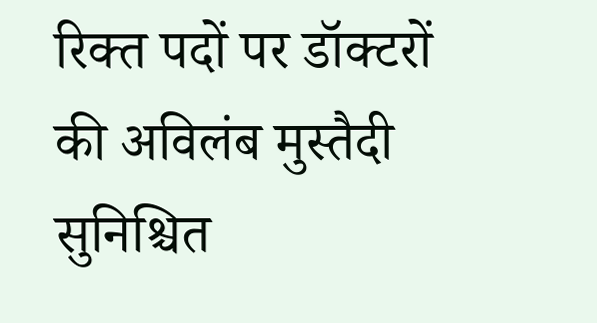रिक्त पदों पर डॉक्टरों की अविलंब मुस्तैदी सुनिश्चित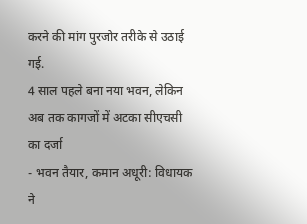करने की मांग पुरजोर तरीके से उठाई गई.
4 साल पहले बना नया भवन, लेकिन अब तक कागजों में अटका सीएचसी का दर्जा
- भवन तैयार, कमान अधूरी: विधायक ने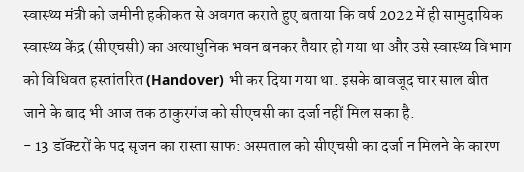स्वास्थ्य मंत्री को जमीनी हकीकत से अवगत कराते हुए बताया कि वर्ष 2022 में ही सामुदायिक स्वास्थ्य केंद्र (सीएचसी) का अत्याधुनिक भवन बनकर तैयार हो गया था और उसे स्वास्थ्य विभाग को विधिवत हस्तांतरित (Handover) भी कर दिया गया था. इसके बावजूद चार साल बीत जाने के बाद भी आज तक ठाकुरगंज को सीएचसी का दर्जा नहीं मिल सका है.
- 13 डॉक्टरों के पद सृजन का रास्ता साफ: अस्पताल को सीएचसी का दर्जा न मिलने के कारण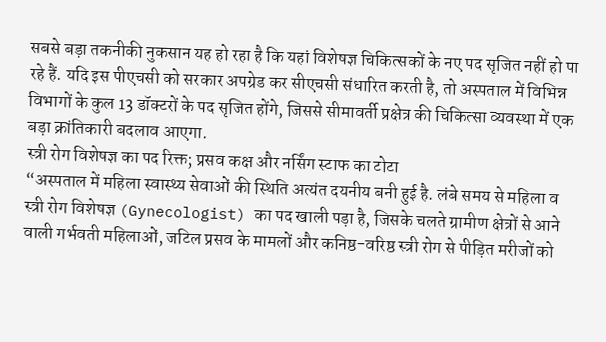सबसे बड़ा तकनीकी नुकसान यह हो रहा है कि यहां विशेषज्ञ चिकित्सकों के नए पद सृजित नहीं हो पा रहे हैं. यदि इस पीएचसी को सरकार अपग्रेड कर सीएचसी संधारित करती है, तो अस्पताल में विभिन्न विभागों के कुल 13 डॉक्टरों के पद सृजित होंगे, जिससे सीमावर्ती प्रक्षेत्र की चिकित्सा व्यवस्था में एक बड़ा क्रांतिकारी बदलाव आएगा.
स्त्री रोग विशेषज्ञ का पद रिक्त; प्रसव कक्ष और नर्सिंग स्टाफ का टोटा
“अस्पताल में महिला स्वास्थ्य सेवाओं की स्थिति अत्यंत दयनीय बनी हुई है. लंबे समय से महिला व स्त्री रोग विशेषज्ञ (Gynecologist) का पद खाली पड़ा है, जिसके चलते ग्रामीण क्षेत्रों से आने वाली गर्भवती महिलाओं, जटिल प्रसव के मामलों और कनिष्ठ-वरिष्ठ स्त्री रोग से पीड़ित मरीजों को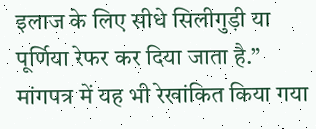इलाज के लिए सीधे सिलीगुड़ी या पूर्णिया रेफर कर दिया जाता है.”
मांगपत्र में यह भी रेखांकित किया गया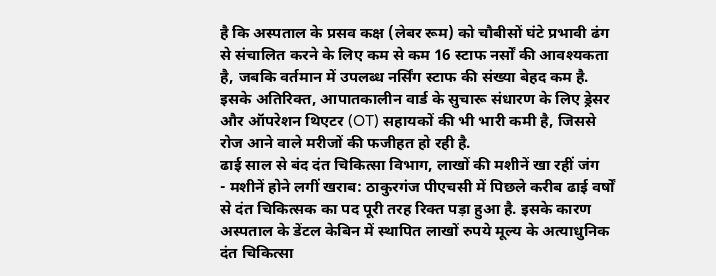है कि अस्पताल के प्रसव कक्ष (लेबर रूम) को चौबीसों घंटे प्रभावी ढंग से संचालित करने के लिए कम से कम 16 स्टाफ नर्सों की आवश्यकता है, जबकि वर्तमान में उपलब्ध नर्सिंग स्टाफ की संख्या बेहद कम है. इसके अतिरिक्त, आपातकालीन वार्ड के सुचारू संधारण के लिए ड्रेसर और ऑपरेशन थिएटर (OT) सहायकों की भी भारी कमी है, जिससे रोज आने वाले मरीजों की फजीहत हो रही है.
ढाई साल से बंद दंत चिकित्सा विभाग, लाखों की मशीनें खा रहीं जंग
- मशीनें होने लगीं खराब: ठाकुरगंज पीएचसी में पिछले करीब ढाई वर्षों से दंत चिकित्सक का पद पूरी तरह रिक्त पड़ा हुआ है. इसके कारण अस्पताल के डेंटल केबिन में स्थापित लाखों रुपये मूल्य के अत्याधुनिक दंत चिकित्सा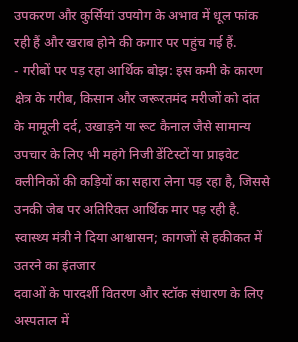उपकरण और कुर्सियां उपयोग के अभाव में धूल फांक रही हैं और खराब होने की कगार पर पहुंच गई हैं.
- गरीबों पर पड़ रहा आर्थिक बोझ: इस कमी के कारण क्षेत्र के गरीब, किसान और जरूरतमंद मरीजों को दांत के मामूली दर्द, उखाड़ने या रूट कैनाल जैसे सामान्य उपचार के लिए भी महंगे निजी डेंटिस्टों या प्राइवेट क्लीनिकों की कड़ियों का सहारा लेना पड़ रहा है, जिससे उनकी जेब पर अतिरिक्त आर्थिक मार पड़ रही है.
स्वास्थ्य मंत्री ने दिया आश्वासन; कागजों से हकीकत में उतरने का इंतजार
दवाओं के पारदर्शी वितरण और स्टॉक संधारण के लिए अस्पताल में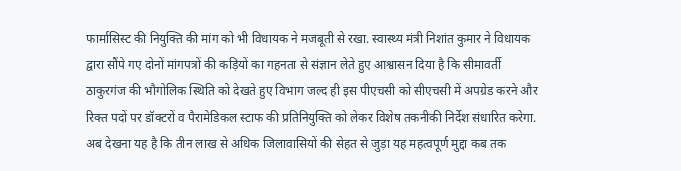फार्मासिस्ट की नियुक्ति की मांग को भी विधायक ने मजबूती से रखा. स्वास्थ्य मंत्री निशांत कुमार ने विधायक द्वारा सौंपे गए दोनों मांगपत्रों की कड़ियों का गहनता से संज्ञान लेते हुए आश्वासन दिया है कि सीमावर्ती ठाकुरगंज की भौगोलिक स्थिति को देखते हुए विभाग जल्द ही इस पीएचसी को सीएचसी में अपग्रेड करने और रिक्त पदों पर डॉक्टरों व पैरामेडिकल स्टाफ की प्रतिनियुक्ति को लेकर विशेष तकनीकी निर्देश संधारित करेगा. अब देखना यह है कि तीन लाख से अधिक जिलावासियों की सेहत से जुड़ा यह महत्वपूर्ण मुद्दा कब तक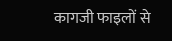कागजी फाइलों से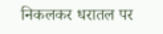निकलकर धरातल पर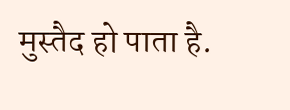मुस्तैद हो पाता है.